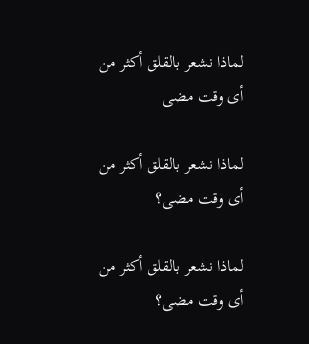لماذا نشعر بالقلق أكثر من أى وقت مضى

لماذا نشعر بالقلق أكثر من أى وقت مضى؟

لماذا نشعر بالقلق أكثر من أى وقت مضى؟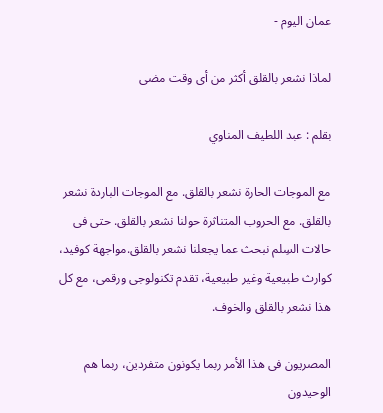عمان اليوم -

لماذا نشعر بالقلق أكثر من أى وقت مضى

بقلم : عبد اللطيف المناوي

مع الموجات الحارة نشعر بالقلق. مع الموجات الباردة نشعر بالقلق. مع الحروب المتناثرة حولنا نشعر بالقلق. حتى فى حالات السِلم نبحث عما يجعلنا نشعر بالقلق.مواجهة كوفيد، كوارث طبيعية وغير طبيعية، تقدم تكنولوجى ورقمى، مع كل هذا نشعر بالقلق والخوف.

المصريون فى هذا الأمر ربما يكونون متفردين، ربما هم الوحيدون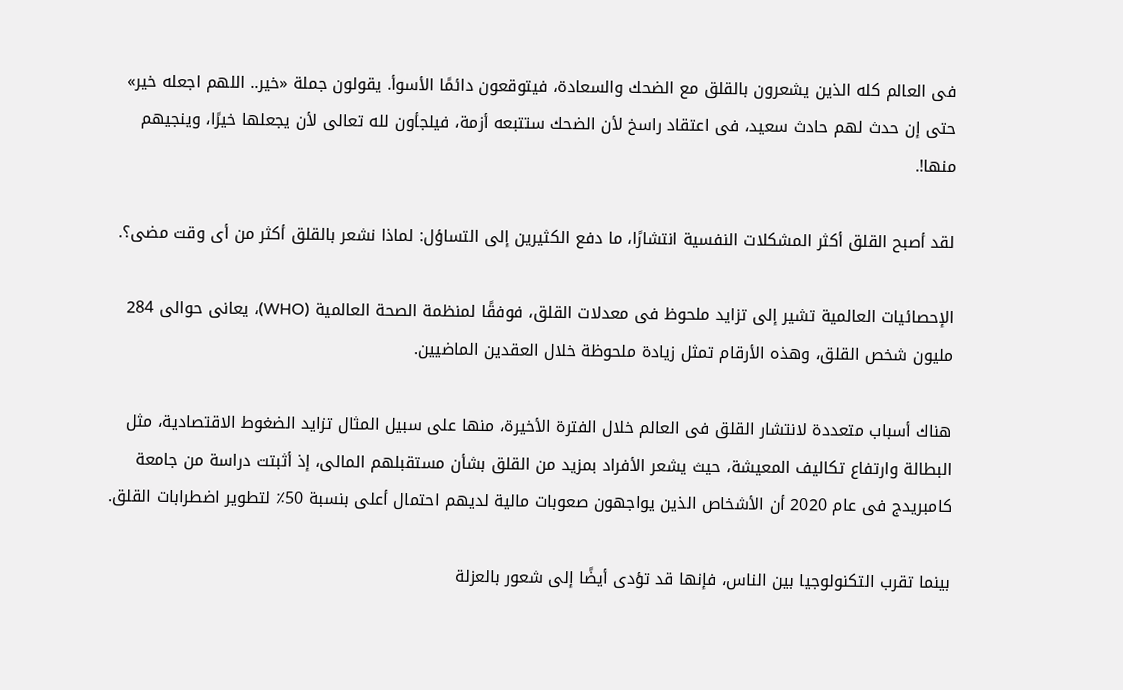فى العالم كله الذين يشعرون بالقلق مع الضحك والسعادة، فيتوقعون دائمًا الأسوأ. يقولون جملة «خير.. اللهم اجعله خير» حتى إن حدث لهم حادث سعيد، فى اعتقاد راسخ لأن الضحك ستتبعه أزمة، فيلجأون لله تعالى لأن يجعلها خيرًا، وينجيهم منها!.

لقد أصبح القلق أكثر المشكلات النفسية انتشارًا، ما دفع الكثيرين إلى التساؤل: لماذا نشعر بالقلق أكثر من أى وقت مضى؟.

الإحصائيات العالمية تشير إلى تزايد ملحوظ فى معدلات القلق، فوفقًا لمنظمة الصحة العالمية (WHO)، يعانى حوالى 284 مليون شخص القلق، وهذه الأرقام تمثل زيادة ملحوظة خلال العقدين الماضيين.

هناك أسباب متعددة لانتشار القلق فى العالم خلال الفترة الأخيرة، منها على سبيل المثال تزايد الضغوط الاقتصادية، مثل البطالة وارتفاع تكاليف المعيشة، حيث يشعر الأفراد بمزيد من القلق بشأن مستقبلهم المالى، إذ أثبتت دراسة من جامعة كامبريدج فى عام 2020 أن الأشخاص الذين يواجهون صعوبات مالية لديهم احتمال أعلى بنسبة 50٪ لتطوير اضطرابات القلق.

بينما تقرب التكنولوجيا بين الناس، فإنها قد تؤدى أيضًا إلى شعور بالعزلة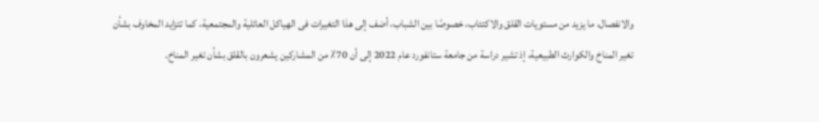والانفصال، ما يزيد من مستويات القلق والاكتئاب، خصوصًا بين الشباب، أضف إلى هذا التغيرات فى الهياكل العائلية والمجتمعية، كما تتزايد المخاوف بشأن تغير المناخ والكوارث الطبيعية، إذ تشير دراسة من جامعة ستانفورد عام 2022 إلى أن 70٪ من المشاركين يشعرون بالقلق بشأن تغير المناخ.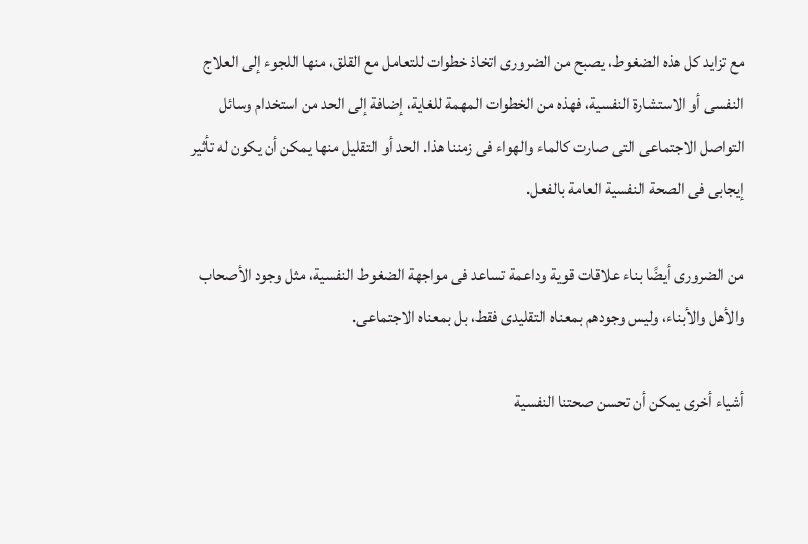مع تزايد كل هذه الضغوط، يصبح من الضرورى اتخاذ خطوات للتعامل مع القلق، منها اللجوء إلى العلاج النفسى أو الاستشارة النفسية، فهذه من الخطوات المهمة للغاية، إضافة إلى الحد من استخدام وسائل التواصل الاجتماعى التى صارت كالماء والهواء فى زمننا هذا. الحد أو التقليل منها يمكن أن يكون له تأثير إيجابى فى الصحة النفسية العامة بالفعل.

من الضرورى أيضًا بناء علاقات قوية وداعمة تساعد فى مواجهة الضغوط النفسية، مثل وجود الأصحاب والأهل والأبناء، وليس وجودهم بمعناه التقليدى فقط، بل بمعناه الاجتماعى.

أشياء أخرى يمكن أن تحسن صحتنا النفسية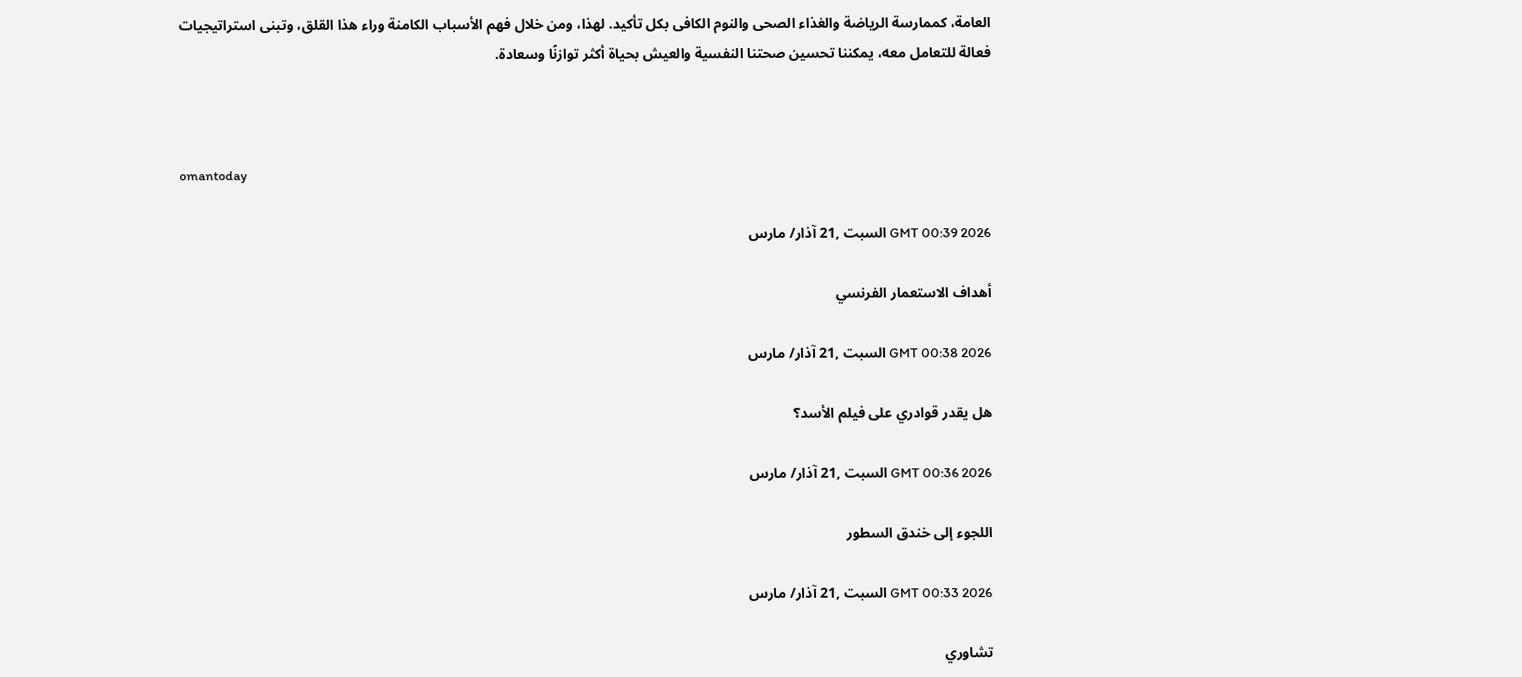العامة، كممارسة الرياضة والغذاء الصحى والنوم الكافى بكل تأكيد. لهذا، ومن خلال فهم الأسباب الكامنة وراء هذا القلق، وتبنى استراتيجيات فعالة للتعامل معه، يمكننا تحسين صحتنا النفسية والعيش بحياة أكثر توازنًا وسعادة.



omantoday

GMT 00:39 2026 السبت ,21 آذار/ مارس

أهداف الاستعمار الفرنسي

GMT 00:38 2026 السبت ,21 آذار/ مارس

هل يقدر قوادري على فيلم الأسد؟

GMT 00:36 2026 السبت ,21 آذار/ مارس

اللجوء إلى خندق السطور

GMT 00:33 2026 السبت ,21 آذار/ مارس

تشاوري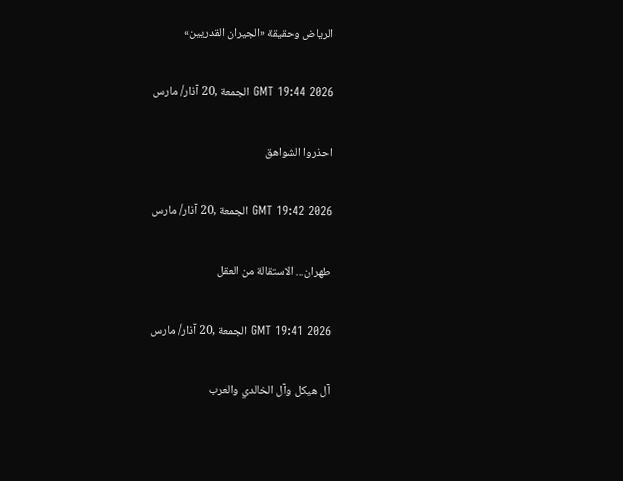الرياض وحقيقة «الجيران القدريين»

GMT 19:44 2026 الجمعة ,20 آذار/ مارس

احذروا الشواهق

GMT 19:42 2026 الجمعة ,20 آذار/ مارس

طهران... الاستقالة من العقل

GMT 19:41 2026 الجمعة ,20 آذار/ مارس

آل هيكل وآل الخالدي والعرب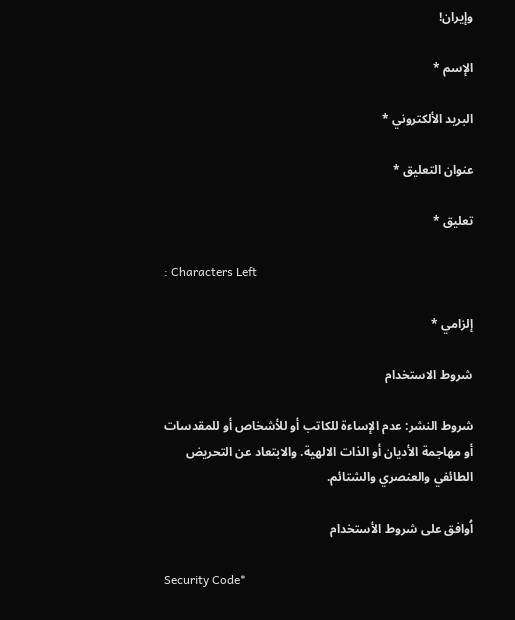وإيران!

الإسم *

البريد الألكتروني *

عنوان التعليق *

تعليق *

: Characters Left

إلزامي *

شروط الاستخدام

شروط النشر: عدم الإساءة للكاتب أو للأشخاص أو للمقدسات أو مهاجمة الأديان أو الذات الالهية. والابتعاد عن التحريض الطائفي والعنصري والشتائم.

اُوافق على شروط الأستخدام

Security Code*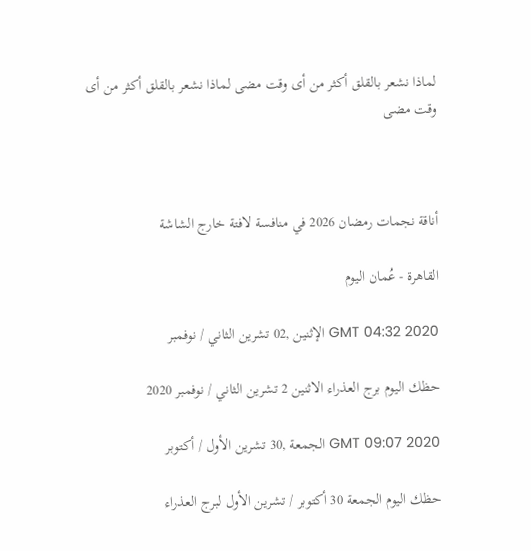لماذا نشعر بالقلق أكثر من أى وقت مضى لماذا نشعر بالقلق أكثر من أى وقت مضى



أناقة نجمات رمضان 2026 في منافسة لافتة خارج الشاشة

القاهرة - عُمان اليوم

GMT 04:32 2020 الإثنين ,02 تشرين الثاني / نوفمبر

حظك اليوم برج العذراء الاثنين 2 تشرين الثاني / نوفمبر 2020

GMT 09:07 2020 الجمعة ,30 تشرين الأول / أكتوبر

حظك اليوم الجمعة 30 أكتوبر / تشرين الأول لبرج العذراء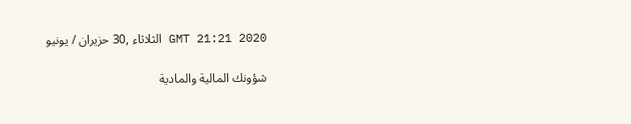GMT 21:21 2020 الثلاثاء ,30 حزيران / يونيو

شؤونك المالية والمادية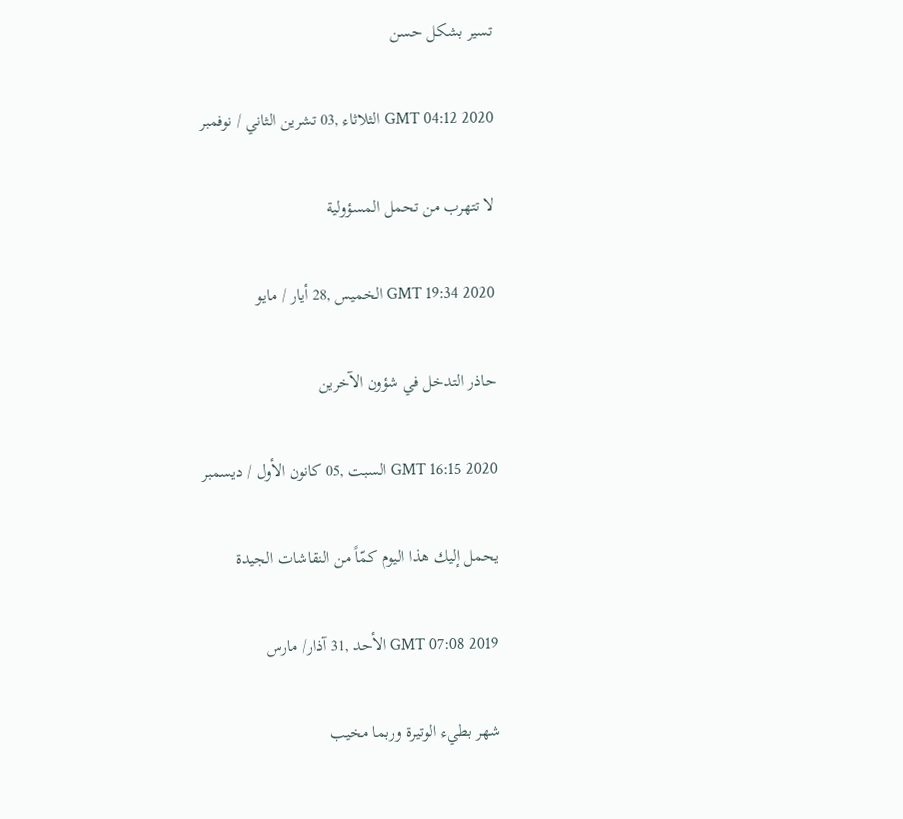تسير بشكل حسن

GMT 04:12 2020 الثلاثاء ,03 تشرين الثاني / نوفمبر

لا تتهرب من تحمل المسؤولية

GMT 19:34 2020 الخميس ,28 أيار / مايو

حاذر التدخل في شؤون الآخرين

GMT 16:15 2020 السبت ,05 كانون الأول / ديسمبر

يحمل إليك هذا اليوم كمّاً من النقاشات الجيدة

GMT 07:08 2019 الأحد ,31 آذار/ مارس

شهر بطيء الوتيرة وربما مخيب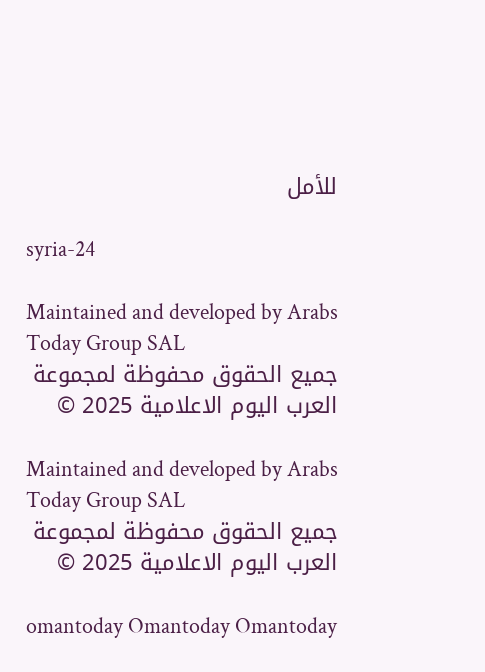للأمل

syria-24

Maintained and developed by Arabs Today Group SAL
جميع الحقوق محفوظة لمجموعة العرب اليوم الاعلامية 2025 ©

Maintained and developed by Arabs Today Group SAL
جميع الحقوق محفوظة لمجموعة العرب اليوم الاعلامية 2025 ©

omantoday Omantoday Omantoday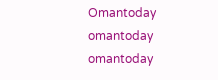Omantoday
omantoday omantoday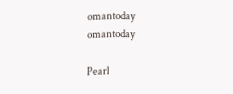omantoday
omantoday

Pearl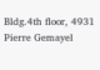Bldg.4th floor, 4931 Pierre Gemayel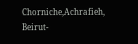Chorniche,Achrafieh, Beirut-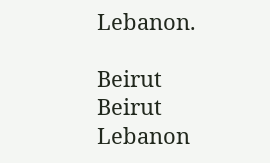Lebanon.

Beirut Beirut Lebanon